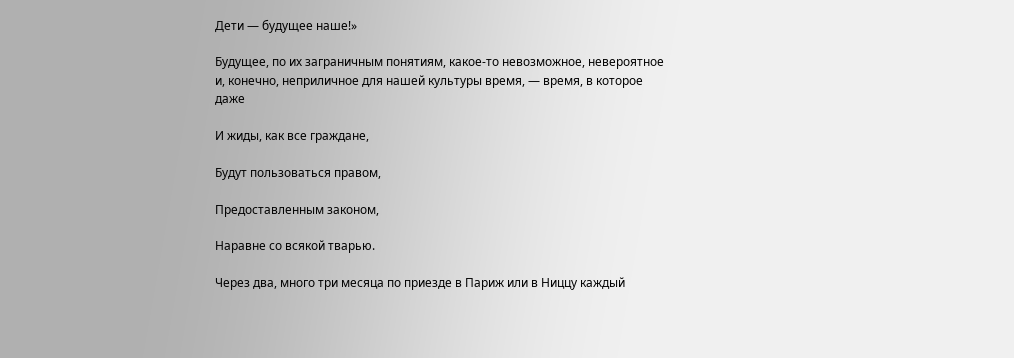Дети — будущее наше!»

Будущее, по их заграничным понятиям, какое-то невозможное, невероятное и, конечно, неприличное для нашей культуры время, — время, в которое даже

И жиды, как все граждане,

Будут пользоваться правом,

Предоставленным законом,

Наравне со всякой тварью.

Через два, много три месяца по приезде в Париж или в Ниццу каждый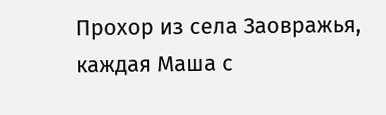Прохор из села Заовражья, каждая Маша с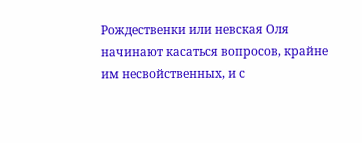Рождественки или невская Оля начинают касаться вопросов, крайне им несвойственных, и с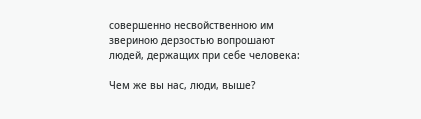совершенно несвойственною им звериною дерзостью вопрошают людей, держащих при себе человека:

Чем же вы нас, люди, выше?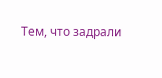Тем, что задрали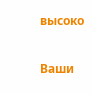высоко

Ваши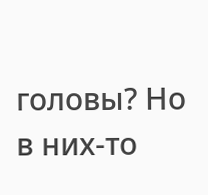головы? Но в них-то